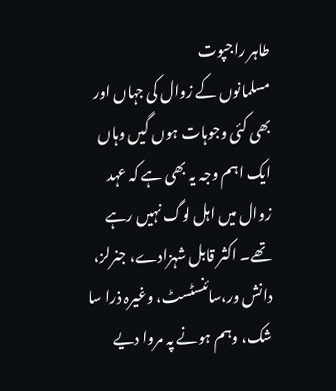طاہر راجپوت
مسلمانوں کے زوال کی جہاں اور بھی کئی وجوہات ہوں گیں وہاں ایک اہم وجہ یہ بھی ہے کہ عہد زوال میں اہل لوگ نہیں رہے تھے۔ اکثر قابل شہزادے، جنرلز، دانش ور،سائنسٹسٹ، وغیرہ ذرا سا شک، وہم ہونے پہ مروا دیے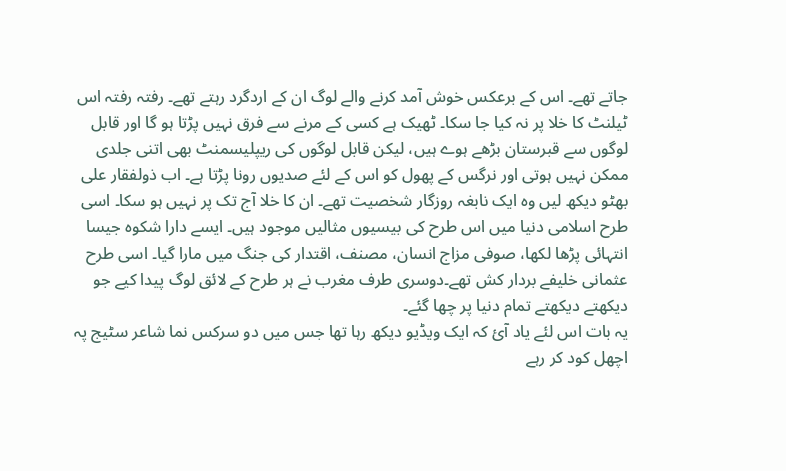جاتے تھے۔ اس کے برعکس خوش آمد کرنے والے لوگ ان کے اردگرد رہتے تھے۔ رفتہ رفتہ اس ٹیلنٹ کا خلا پر نہ کیا جا سکا۔ ٹھیک ہے کسی کے مرنے سے فرق نہیں پڑتا ہو گا اور قابل لوگوں سے قبرستان بڑھے ہوے ہیں، لیکن قابل لوگوں کی ریپلیسمنٹ بھی اتنی جلدی ممکن نہیں ہوتی اور نرگس کے پھول کو اس کے لئے صدیوں رونا پڑتا ہے۔ اب ذولفقار علی بھٹو دیکھ لیں وہ ایک نابغہ روزگار شخصیت تھے۔ ان کا خلا آج تک پر نہیں ہو سکا۔ اسی طرح اسلامی دنیا میں اس طرح کی بیسیوں مثالیں موجود ہیں۔ ایسے دارا شکوہ جیسا انتہائی پڑھا لکھا، صوفی مزاج انسان، مصنف، اقتدار کی جنگ میں مارا گیا۔ اسی طرح عثمانی خلیفے بردار کش تھے۔دوسری طرف مغرب نے ہر طرح کے لائق لوگ پیدا کیے جو دیکھتے دیکھتے تمام دنیا پر چھا گئے۔
یہ بات اس لئے یاد آئ کہ ایک ویڈیو دیکھ رہا تھا جس میں دو سرکس نما شاعر سٹیج پہ اچھل کود کر رہے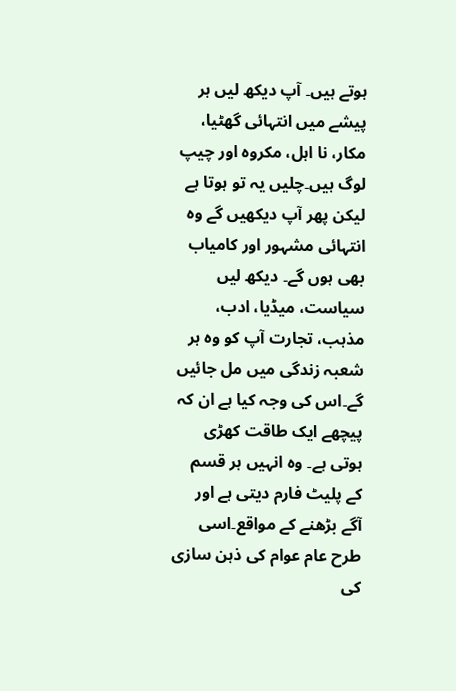ہوتے ہیں۔ آپ دیکھ لیں ہر پیشے میں انتہائی گھٹیا، مکار، نا اہل، مکروہ اور چیپ لوگ ہیں۔چلیں یہ تو ہوتا ہے لیکن پھر آپ دیکھیں گے وہ انتہائی مشہور اور کامیاب بھی ہوں گے۔ دیکھ لیں سیاست، میڈیا، ادب، مذہب، تجارت آپ کو وہ ہر شعبہ زندگی میں مل جائیں گے۔اس کی وجہ کیا ہے ان کہ پیچھے ایک طاقت کھڑی ہوتی ہے۔ وہ انہیں ہر قسم کے پلیٹ فارم دیتی ہے اور آگے بڑھنے کے مواقع۔اسی طرح عام عوام کی ذہن سازی کی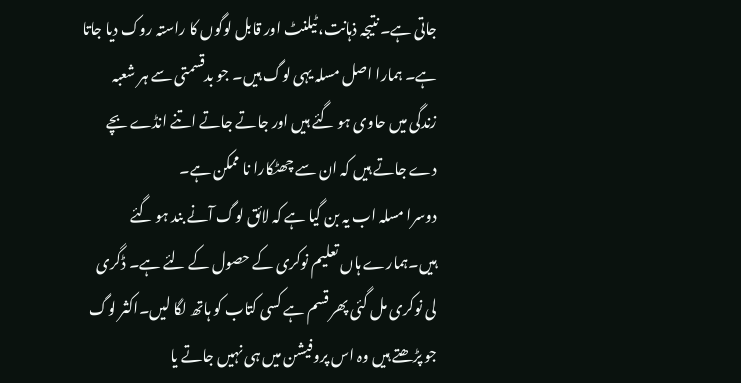جاتی ہے۔ نتیجہ ذہانت، ٹیلنٹ اور قابل لوگوں کا راستہ روک دیا جاتا ہے۔ ہمارا اصل مسلہ یہی لوگ ہیں۔ جو بدقسمتی سے ہر شعبہ زندگی میں حاوی ہو گئے ہیں اور جاتے جاتے اتنے انڈے بچے دے جاتے ہیں کہ ان سے چھٹکارا نا ممکن ہے۔
دوسرا مسلہ اب یہ بن گیا ہے کہ لائق لوگ آنے بند ہو گئے ہیں۔ہمارے ہاں تعلیم نوکری کے حصول کے لئے ہے۔ ڈگری لی نوکری مل گئی پھر قسم ہے کسی کتاب کو ہاتھ لگا لیں۔اکثر لوگ جو پڑھتے ہیں وہ اس پروفیشن میں ہی نہیں جاتے یا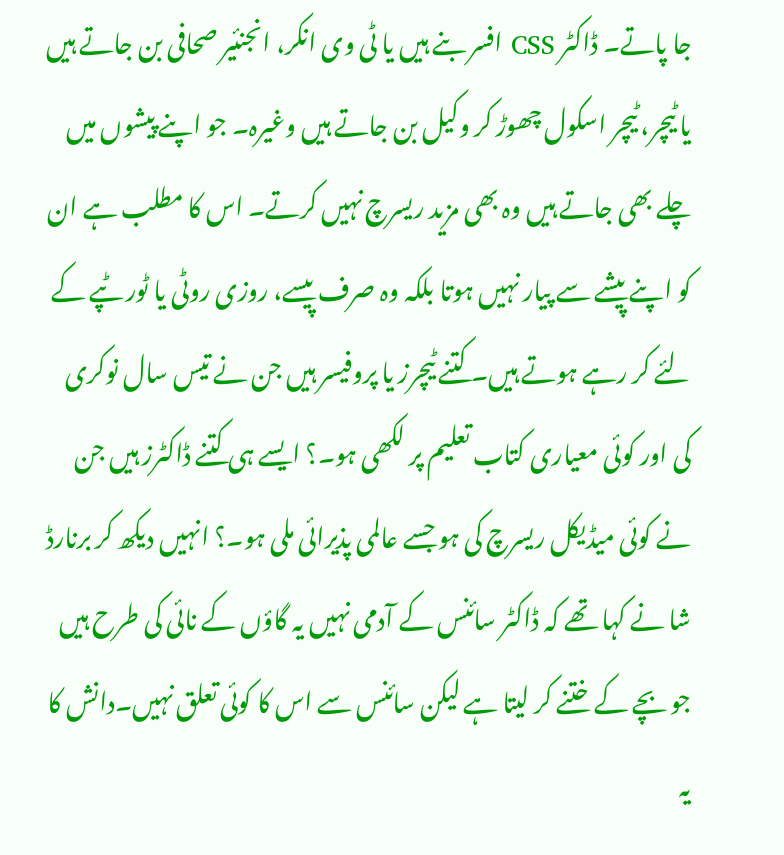جا پاتے۔ ڈاکٹر CSS افسر بنے ہیں یا ٹی وی انکر، انجنئیر صحافی بن جاتے ہیں یا ٹیچر، ٹیچر اسکول چھوڑ کر وکیل بن جاتے ہیں وغیرہ۔ جو اپنے پیشوں میں چلے بھی جاتے ہیں وہ بھی مزید ریسرچ نہیں کرتے۔ اس کا مطلب ہے ان کو اپنے پیشے سے پیار نہیں ہوتا بلکہ وہ صرف پیسے، روزی روٹی یا ٹور ٹپے کے لئے کر رہے ہوتے ہیں۔ کتنے ٹیچرز یا پروفیسر ہیں جن نے تیس سال نوکری کی اور کوئی معیاری کتاب تعلیم پر لکھی ہو۔؟ ایسے ہی کتنے ڈاکٹرز ہیں جن نے کوئی میڈیکل ریسرچ کی ہو جسے عالمی پذیرائی ملی ہو۔؟ انہیں دیکھ کر برنارڈ شا نے کہا تھے کہ ڈاکٹر سائنس کے آدمی نہیں یہ گاؤں کے نائی کی طرح ہیں جو بچے کے ختنے کر لیتا ہے لیکن سائنس سے اس کا کوئی تعلق نہیں۔دانش کا یہ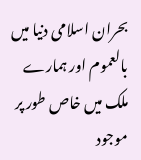بحران اسلامی دنیا میں بالعموم اور ہمارے ملک میں خاص طور پر موجود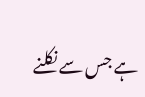ہے جس سے نکلنے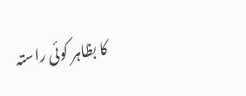کا بظاہر کوئی راستہ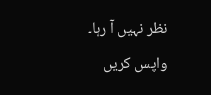نظر نہیں آ رہا۔
واپس کریں